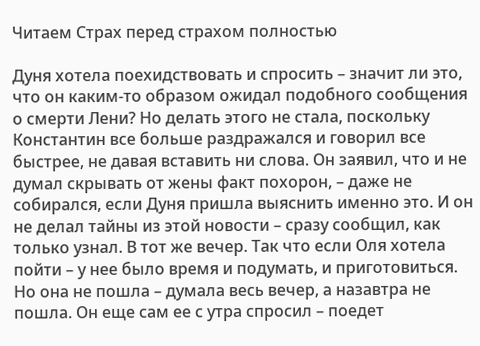Читаем Страх перед страхом полностью

Дуня хотела поехидствовать и спросить – значит ли это, что он каким-то образом ожидал подобного сообщения о смерти Лени? Но делать этого не стала, поскольку Константин все больше раздражался и говорил все быстрее, не давая вставить ни слова. Он заявил, что и не думал скрывать от жены факт похорон, – даже не собирался, если Дуня пришла выяснить именно это. И он не делал тайны из этой новости – сразу сообщил, как только узнал. В тот же вечер. Так что если Оля хотела пойти – у нее было время и подумать, и приготовиться. Но она не пошла – думала весь вечер, а назавтра не пошла. Он еще сам ее с утра спросил – поедет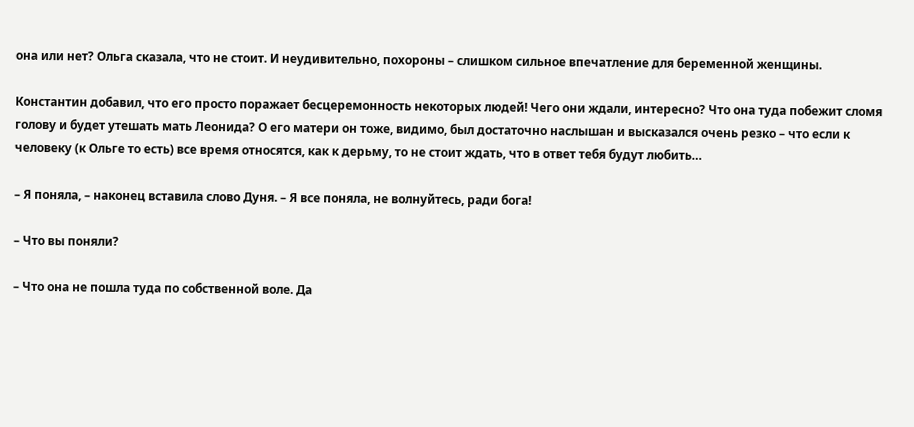она или нет? Ольга сказала, что не стоит. И неудивительно, похороны – слишком сильное впечатление для беременной женщины.

Константин добавил, что его просто поражает бесцеремонность некоторых людей! Чего они ждали, интересно? Что она туда побежит сломя голову и будет утешать мать Леонида? О его матери он тоже, видимо, был достаточно наслышан и высказался очень резко – что если к человеку (к Ольге то есть) все время относятся, как к дерьму, то не стоит ждать, что в ответ тебя будут любить…

– Я поняла, – наконец вставила слово Дуня. – Я все поняла, не волнуйтесь, ради бога!

– Что вы поняли?

– Что она не пошла туда по собственной воле. Да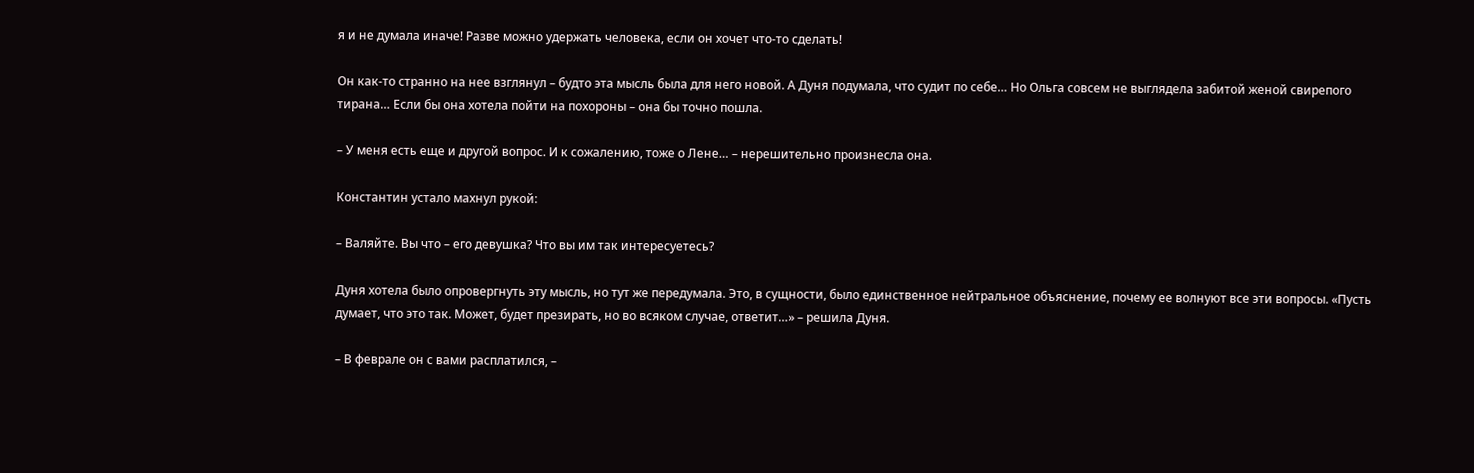я и не думала иначе! Разве можно удержать человека, если он хочет что-то сделать!

Он как-то странно на нее взглянул – будто эта мысль была для него новой. А Дуня подумала, что судит по себе… Но Ольга совсем не выглядела забитой женой свирепого тирана… Если бы она хотела пойти на похороны – она бы точно пошла.

– У меня есть еще и другой вопрос. И к сожалению, тоже о Лене… – нерешительно произнесла она.

Константин устало махнул рукой:

– Валяйте. Вы что – его девушка? Что вы им так интересуетесь?

Дуня хотела было опровергнуть эту мысль, но тут же передумала. Это, в сущности, было единственное нейтральное объяснение, почему ее волнуют все эти вопросы. «Пусть думает, что это так. Может, будет презирать, но во всяком случае, ответит…» – решила Дуня.

– В феврале он с вами расплатился, –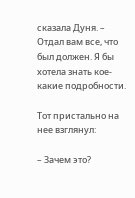сказала Дуня. – Отдал вам все, что был должен. Я бы хотела знать кое-какие подробности.

Тот пристально на нее взглянул:

– Зачем это?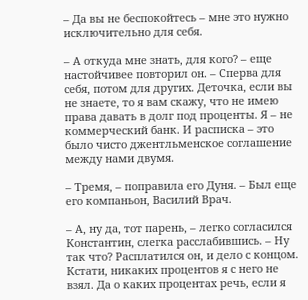– Да вы не беспокойтесь – мне это нужно исключительно для себя.

– А откуда мне знать, для кого? – еще настойчивее повторил он. – Сперва для себя, потом для других. Деточка, если вы не знаете, то я вам скажу, что не имею права давать в долг под проценты. Я – не коммерческий банк. И расписка – это было чисто джентльменское соглашение между нами двумя.

– Тремя, – поправила его Дуня. – Был еще его компаньон, Василий Врач.

– А, ну да, тот парень, – легко согласился Константин, слегка расслабившись. – Ну так что? Расплатился он, и дело с концом. Кстати, никаких процентов я с него не взял. Да о каких процентах речь, если я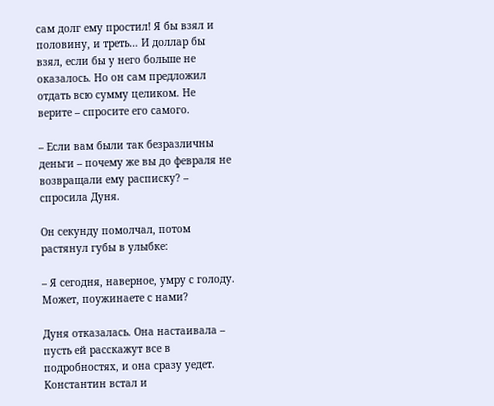сам долг ему простил! Я бы взял и половину, и треть… И доллар бы взял, если бы у него больше не оказалось. Но он сам предложил отдать всю сумму целиком. Не верите – спросите его самого.

– Если вам были так безразличны деньги – почему же вы до февраля не возвращали ему расписку? – спросила Дуня.

Он секунду помолчал, потом растянул губы в улыбке:

– Я сегодня, наверное, умру с голоду. Может, поужинаете с нами?

Дуня отказалась. Она настаивала – пусть ей расскажут все в подробностях, и она сразу уедет. Константин встал и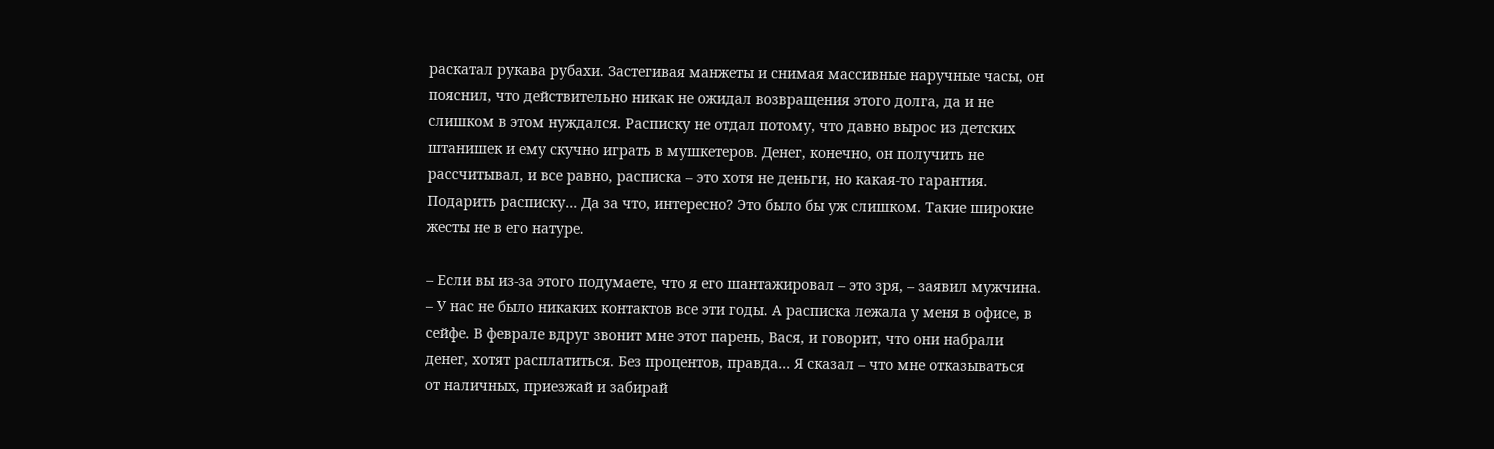раскатал рукава рубахи. Застегивая манжеты и снимая массивные наручные часы, он пояснил, что действительно никак не ожидал возвращения этого долга, да и не слишком в этом нуждался. Расписку не отдал потому, что давно вырос из детских штанишек и ему скучно играть в мушкетеров. Денег, конечно, он получить не рассчитывал, и все равно, расписка – это хотя не деньги, но какая-то гарантия. Подарить расписку… Да за что, интересно? Это было бы уж слишком. Такие широкие жесты не в его натуре.

– Если вы из-за этого подумаете, что я его шантажировал – это зря, – заявил мужчина. – У нас не было никаких контактов все эти годы. А расписка лежала у меня в офисе, в сейфе. В феврале вдруг звонит мне этот парень, Вася, и говорит, что они набрали денег, хотят расплатиться. Без процентов, правда… Я сказал – что мне отказываться от наличных, приезжай и забирай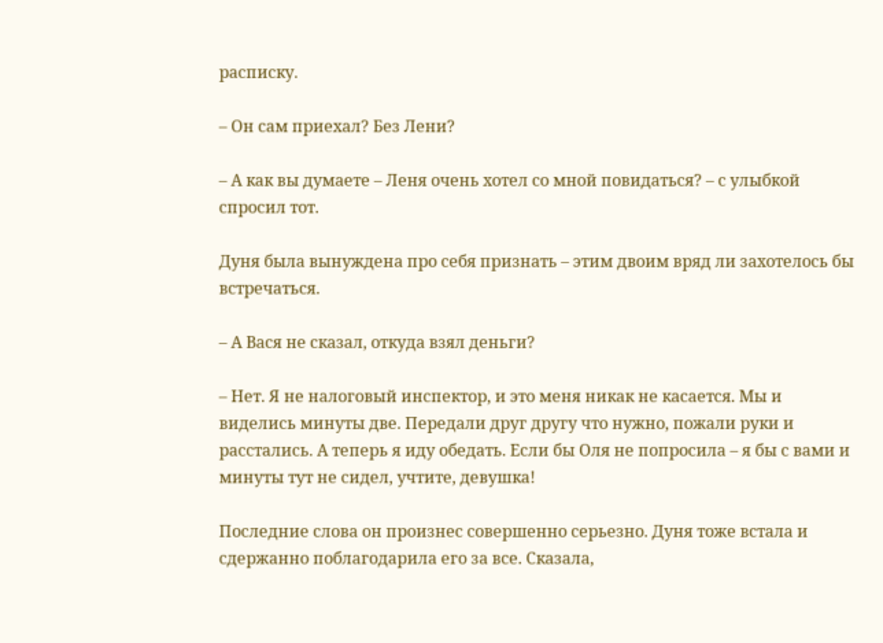расписку.

– Он сам приехал? Без Лени?

– А как вы думаете – Леня очень хотел со мной повидаться? – с улыбкой спросил тот.

Дуня была вынуждена про себя признать – этим двоим вряд ли захотелось бы встречаться.

– А Вася не сказал, откуда взял деньги?

– Нет. Я не налоговый инспектор, и это меня никак не касается. Мы и виделись минуты две. Передали друг другу что нужно, пожали руки и расстались. А теперь я иду обедать. Если бы Оля не попросила – я бы с вами и минуты тут не сидел, учтите, девушка!

Последние слова он произнес совершенно серьезно. Дуня тоже встала и сдержанно поблагодарила его за все. Сказала,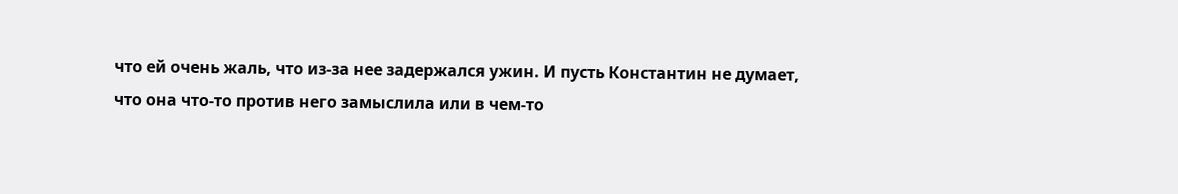что ей очень жаль, что из-за нее задержался ужин. И пусть Константин не думает, что она что-то против него замыслила или в чем-то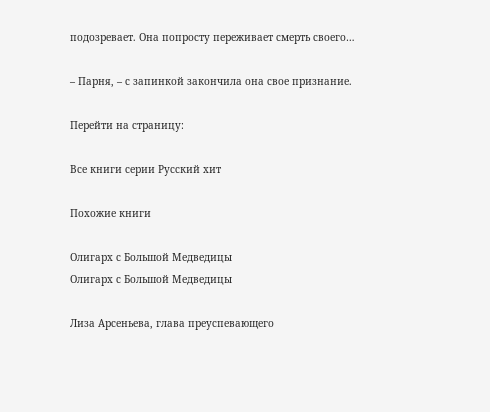подозревает. Она попросту переживает смерть своего…

– Парня, – с запинкой закончила она свое признание.

Перейти на страницу:

Все книги серии Русский хит

Похожие книги

Олигарх с Большой Медведицы
Олигарх с Большой Медведицы

Лиза Арсеньева, глава преуспевающего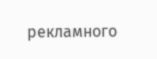рекламного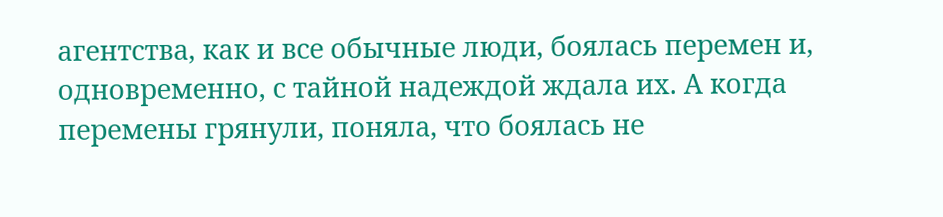агентства, как и все обычные люди, боялась перемен и, одновременно, с тайной надеждой ждала их. А когда перемены грянули, поняла, что боялась не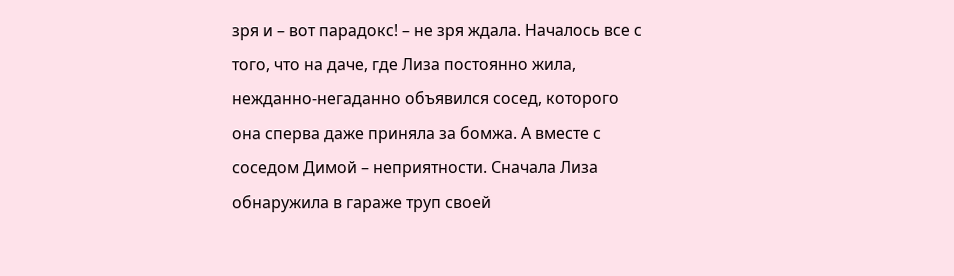зря и – вот парадокс! – не зря ждала. Началось все с того, что на даче, где Лиза постоянно жила, нежданно-негаданно объявился сосед, которого она сперва даже приняла за бомжа. А вместе с соседом Димой – неприятности. Сначала Лиза обнаружила в гараже труп своей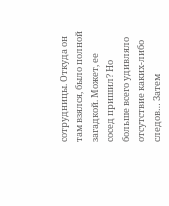сотрудницы. Откуда он там взялся, было полной загадкой. Может, ее сосед пришил? Но больше всего удивляло отсутствие каких-либо следов… Затем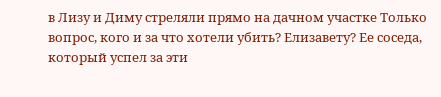в Лизу и Диму стреляли прямо на дачном участке Только вопрос, кого и за что хотели убить? Елизавету? Ее соседа, который успел за эти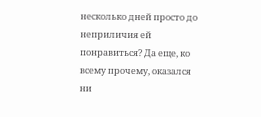несколько дней просто до неприличия ей понравиться? Да еще, ко всему прочему, оказался ни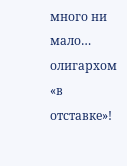много ни мало… олигархом «в отставке»!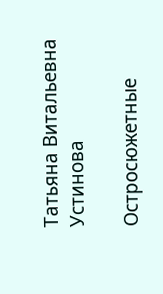Татьяна Витальевна Устинова

Остросюжетные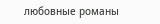любовные романы